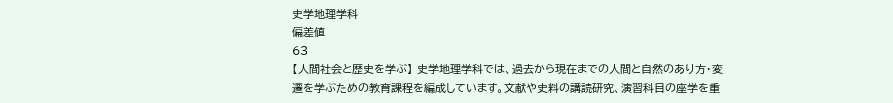史学地理学科
偏差値
63
【人間社会と歴史を学ぶ】 史学地理学科では、過去から現在までの人間と自然のあり方・変遷を学ぶための教育課程を編成しています。文献や史料の講読研究、演習科目の座学を重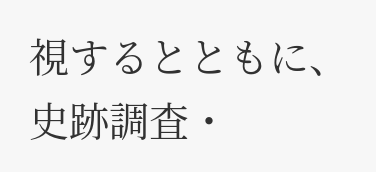視するとともに、史跡調査・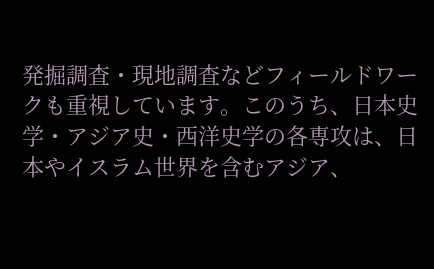発掘調査・現地調査などフィールドワークも重視しています。このうち、日本史学・アジア史・西洋史学の各専攻は、日本やイスラム世界を含むアジア、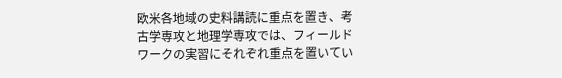欧米各地域の史料講読に重点を置き、考古学専攻と地理学専攻では、フィールドワークの実習にそれぞれ重点を置いてい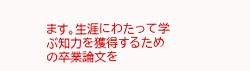ます。生涯にわたって学ぶ知力を獲得するための卒業論文を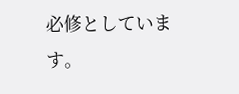必修としています。